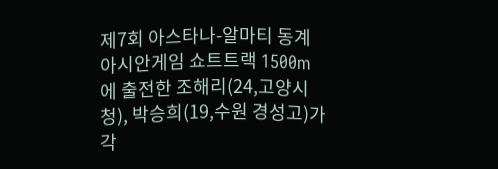제7회 아스타나-알마티 동계아시안게임 쇼트트랙 1500m에 출전한 조해리(24,고양시청), 박승희(19,수원 경성고)가 각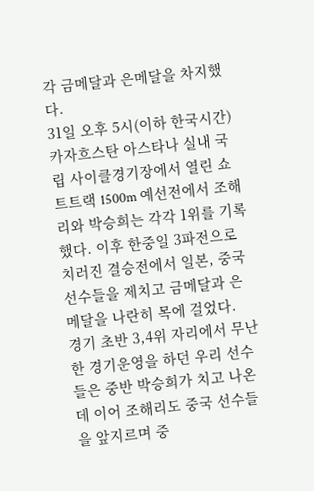각 금메달과 은메달을 차지했다.
31일 오후 5시(이하 한국시간) 카자흐스탄 아스타나 실내 국립 사이클경기장에서 열린 쇼트트랙 1500m 예선전에서 조해리와 박승희는 각각 1위를 기록했다. 이후 한중일 3파전으로 치러진 결승전에서 일본, 중국선수들을 제치고 금메달과 은메달을 나란히 목에 걸었다.
경기 초반 3,4위 자리에서 무난한 경기운영을 하던 우리 선수들은 중반 박승희가 치고 나온 데 이어 조해리도 중국 선수들을 앞지르며 중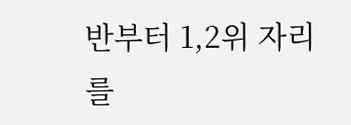반부터 1,2위 자리를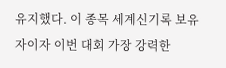유지했다. 이 종목 세계신기록 보유자이자 이번 대회 가장 강력한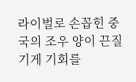라이벌로 손꼽힌 중국의 조우 양이 끈질기게 기회를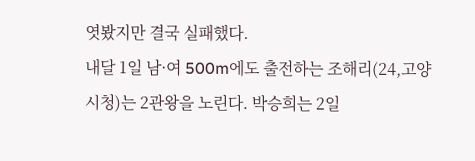엿봤지만 결국 실패했다.
내달 1일 남·여 500m에도 출전하는 조해리(24,고양시청)는 2관왕을 노린다. 박승희는 2일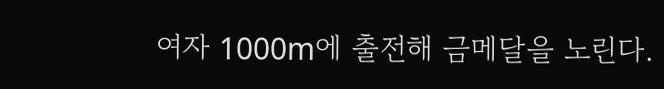여자 1000m에 출전해 금메달을 노린다.